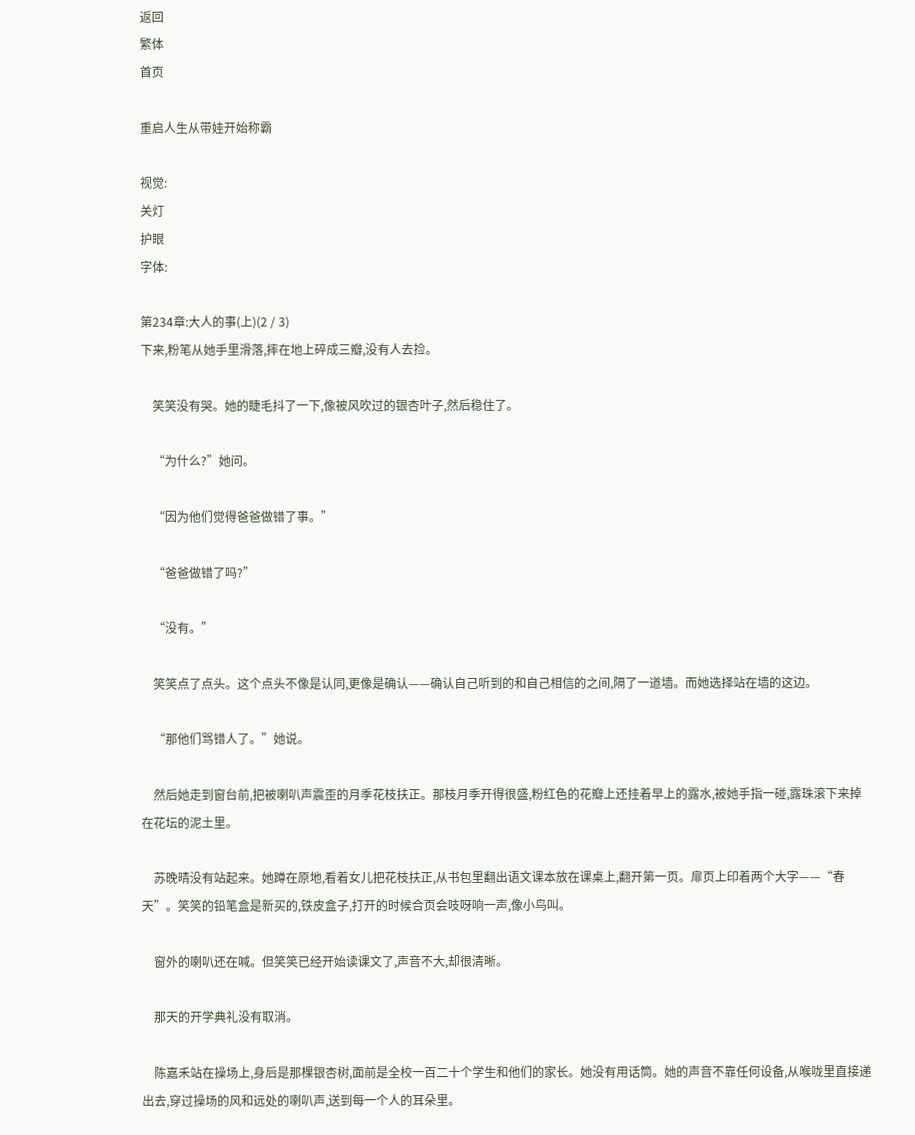返回
繁体
首页

重启人生从带娃开始称霸

视觉:
关灯
护眼
字体:

第234章:大人的事(上)(2 / 3)
下来,粉笔从她手里滑落,摔在地上碎成三瓣,没有人去捡。

    笑笑没有哭。她的睫毛抖了一下,像被风吹过的银杏叶子,然后稳住了。

    “为什么?”她问。

    “因为他们觉得爸爸做错了事。”

    “爸爸做错了吗?”

    “没有。”

    笑笑点了点头。这个点头不像是认同,更像是确认——确认自己听到的和自己相信的之间,隔了一道墙。而她选择站在墙的这边。

    “那他们骂错人了。”她说。

    然后她走到窗台前,把被喇叭声震歪的月季花枝扶正。那枝月季开得很盛,粉红色的花瓣上还挂着早上的露水,被她手指一碰,露珠滚下来掉在花坛的泥土里。

    苏晚晴没有站起来。她蹲在原地,看着女儿把花枝扶正,从书包里翻出语文课本放在课桌上,翻开第一页。扉页上印着两个大字——“春天”。笑笑的铅笔盒是新买的,铁皮盒子,打开的时候合页会吱呀响一声,像小鸟叫。

    窗外的喇叭还在喊。但笑笑已经开始读课文了,声音不大,却很清晰。

    那天的开学典礼没有取消。

    陈嘉禾站在操场上,身后是那棵银杏树,面前是全校一百二十个学生和他们的家长。她没有用话筒。她的声音不靠任何设备,从喉咙里直接递出去,穿过操场的风和远处的喇叭声,送到每一个人的耳朵里。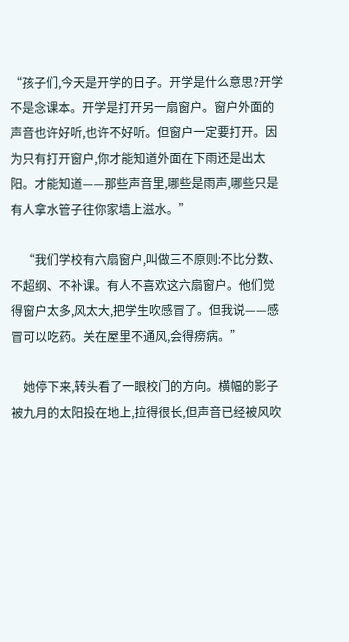“孩子们,今天是开学的日子。开学是什么意思?开学不是念课本。开学是打开另一扇窗户。窗户外面的声音也许好听,也许不好听。但窗户一定要打开。因为只有打开窗户,你才能知道外面在下雨还是出太阳。才能知道——那些声音里,哪些是雨声,哪些只是有人拿水管子往你家墙上滋水。”

    “我们学校有六扇窗户,叫做三不原则:不比分数、不超纲、不补课。有人不喜欢这六扇窗户。他们觉得窗户太多,风太大,把学生吹感冒了。但我说——感冒可以吃药。关在屋里不通风,会得痨病。”

    她停下来,转头看了一眼校门的方向。横幅的影子被九月的太阳投在地上,拉得很长,但声音已经被风吹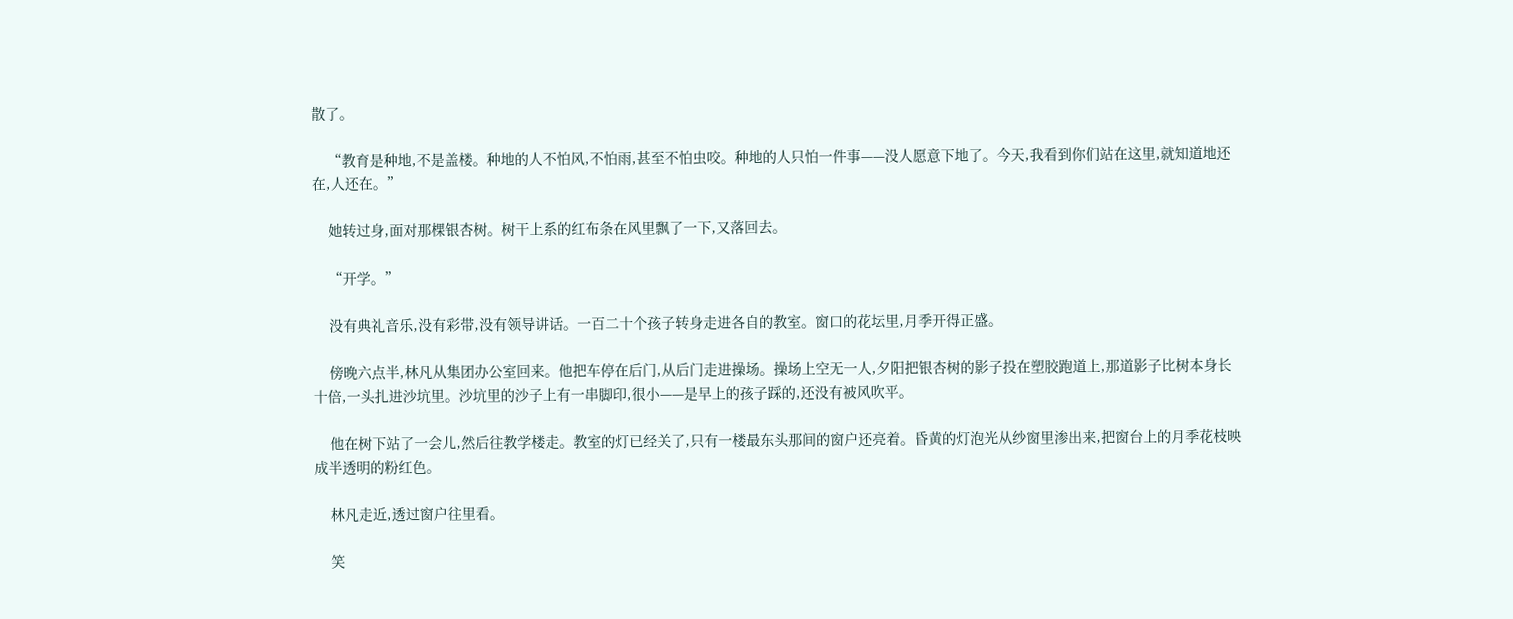散了。

    “教育是种地,不是盖楼。种地的人不怕风,不怕雨,甚至不怕虫咬。种地的人只怕一件事——没人愿意下地了。今天,我看到你们站在这里,就知道地还在,人还在。”

    她转过身,面对那棵银杏树。树干上系的红布条在风里飘了一下,又落回去。

    “开学。”

    没有典礼音乐,没有彩带,没有领导讲话。一百二十个孩子转身走进各自的教室。窗口的花坛里,月季开得正盛。

    傍晚六点半,林凡从集团办公室回来。他把车停在后门,从后门走进操场。操场上空无一人,夕阳把银杏树的影子投在塑胶跑道上,那道影子比树本身长十倍,一头扎进沙坑里。沙坑里的沙子上有一串脚印,很小——是早上的孩子踩的,还没有被风吹平。

    他在树下站了一会儿,然后往教学楼走。教室的灯已经关了,只有一楼最东头那间的窗户还亮着。昏黄的灯泡光从纱窗里渗出来,把窗台上的月季花枝映成半透明的粉红色。

    林凡走近,透过窗户往里看。

    笑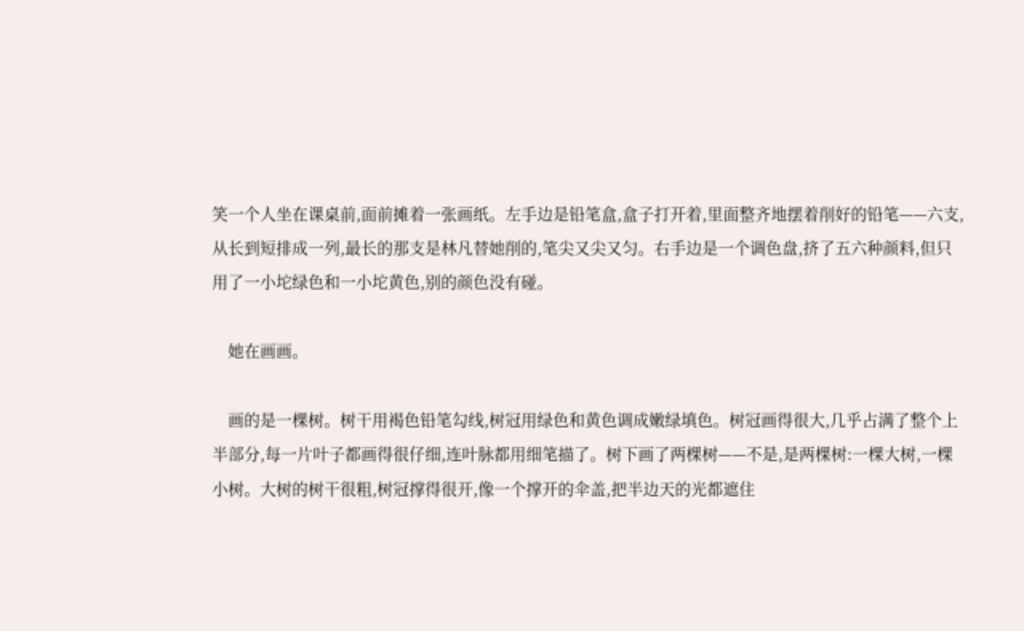笑一个人坐在课桌前,面前摊着一张画纸。左手边是铅笔盒,盒子打开着,里面整齐地摆着削好的铅笔——六支,从长到短排成一列,最长的那支是林凡替她削的,笔尖又尖又匀。右手边是一个调色盘,挤了五六种颜料,但只用了一小坨绿色和一小坨黄色,别的颜色没有碰。

    她在画画。

    画的是一棵树。树干用褐色铅笔勾线,树冠用绿色和黄色调成嫩绿填色。树冠画得很大,几乎占满了整个上半部分,每一片叶子都画得很仔细,连叶脉都用细笔描了。树下画了两棵树——不是,是两棵树:一棵大树,一棵小树。大树的树干很粗,树冠撑得很开,像一个撑开的伞盖,把半边天的光都遮住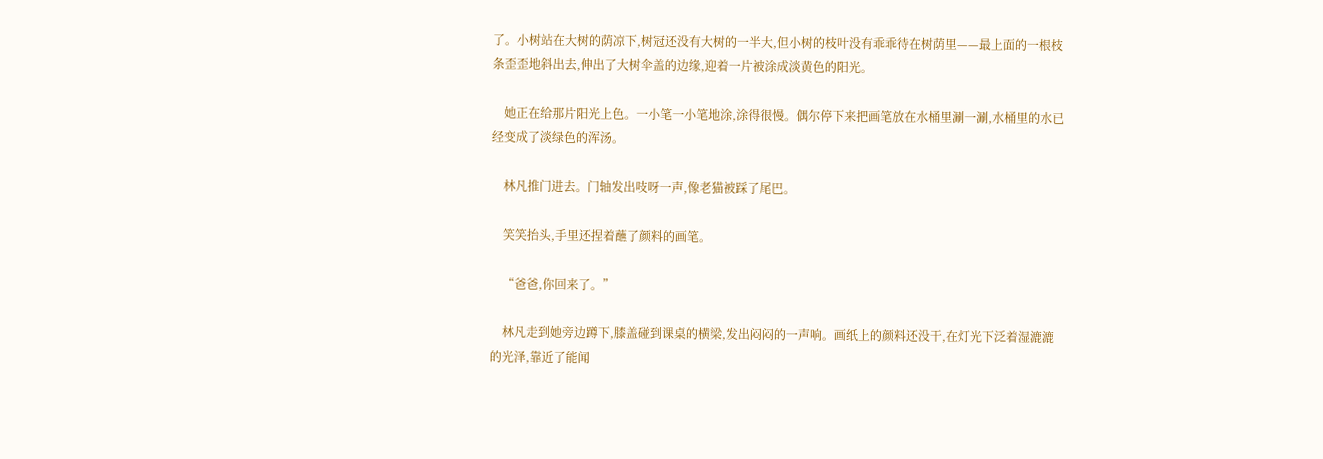了。小树站在大树的荫凉下,树冠还没有大树的一半大,但小树的枝叶没有乖乖待在树荫里——最上面的一根枝条歪歪地斜出去,伸出了大树伞盖的边缘,迎着一片被涂成淡黄色的阳光。

    她正在给那片阳光上色。一小笔一小笔地涂,涂得很慢。偶尔停下来把画笔放在水桶里涮一涮,水桶里的水已经变成了淡绿色的浑汤。

    林凡推门进去。门轴发出吱呀一声,像老猫被踩了尾巴。

    笑笑抬头,手里还捏着蘸了颜料的画笔。

    “爸爸,你回来了。”

    林凡走到她旁边蹲下,膝盖碰到课桌的横梁,发出闷闷的一声响。画纸上的颜料还没干,在灯光下泛着湿漉漉的光泽,靠近了能闻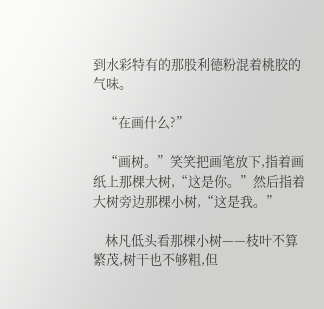到水彩特有的那股利德粉混着桃胶的气味。

    “在画什么?”

    “画树。”笑笑把画笔放下,指着画纸上那棵大树,“这是你。”然后指着大树旁边那棵小树,“这是我。”

    林凡低头看那棵小树——枝叶不算繁茂,树干也不够粗,但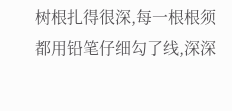树根扎得很深,每一根根须都用铅笔仔细勾了线,深深